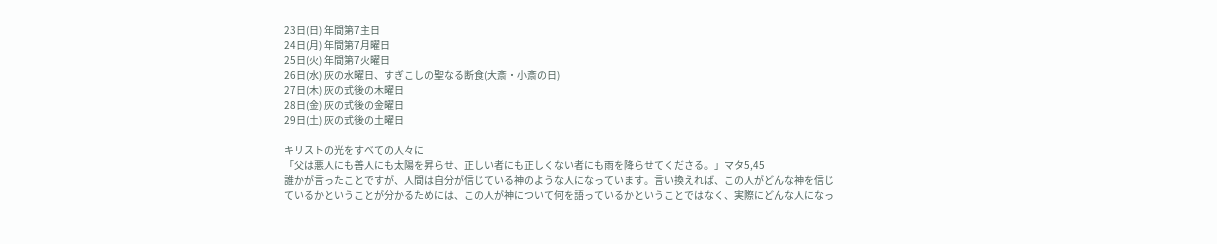23日(日) 年間第7主日
24日(月) 年間第7月曜日
25日(火) 年間第7火曜日
26日(水) 灰の水曜日、すぎこしの聖なる断食(大斎・小斎の日)
27日(木) 灰の式後の木曜日
28日(金) 灰の式後の金曜日
29日(土) 灰の式後の土曜日

キリストの光をすべての人々に
「父は悪人にも善人にも太陽を昇らせ、正しい者にも正しくない者にも雨を降らせてくださる。」マタ5,45
誰かが言ったことですが、人間は自分が信じている神のような人になっています。言い換えれば、この人がどんな神を信じているかということが分かるためには、この人が神について何を語っているかということではなく、実際にどんな人になっ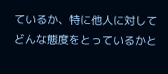ているか、特に他人に対してどんな態度をとっているかと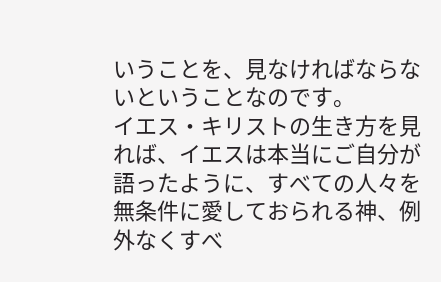いうことを、見なければならないということなのです。
イエス・キリストの生き方を見れば、イエスは本当にご自分が語ったように、すべての人々を無条件に愛しておられる神、例外なくすべ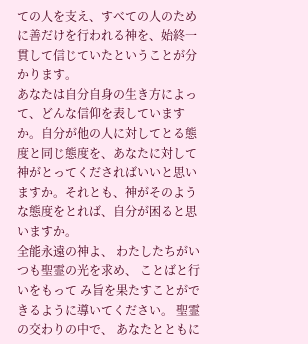ての人を支え、すべての人のために善だけを行われる神を、始終一貫して信じていたということが分かります。
あなたは自分自身の生き方によって、どんな信仰を表していますか。自分が他の人に対してとる態度と同じ態度を、あなたに対して神がとってくださればいいと思いますか。それとも、神がそのような態度をとれば、自分が困ると思いますか。
全能永遠の神よ、 わたしたちがいつも聖霊の光を求め、 ことばと行いをもって み旨を果たすことができるように導いてください。 聖霊の交わりの中で、 あなたとともに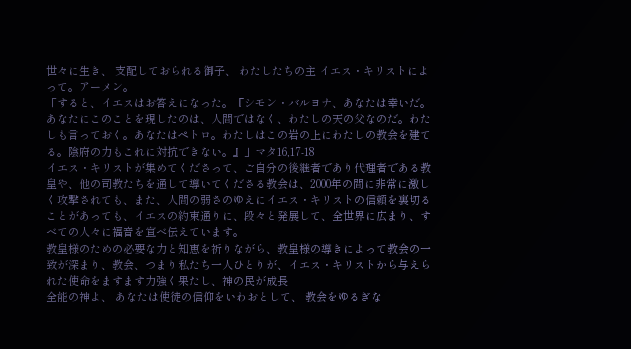世々に生き、 支配しておられる御子、 わたしたちの主 イエス・キリストによって。アーメン。
「すると、イエスはお答えになった。『シモン・バルヨナ、あなたは幸いだ。あなたにこのことを現したのは、人間ではなく、わたしの天の父なのだ。わたしも言っておく。あなたはペトロ。わたしはこの岩の上にわたしの教会を建てる。陰府の力もこれに対抗できない。』」マタ16,17-18
イエス・キリストが集めてくださって、ご自分の後継者であり代理者である教皇や、他の司教たちを通して導いてくださる教会は、2000年の間に非常に激しく攻撃されても、また、人間の弱さのゆえにイエス・キリストの信頼を裏切ることがあっても、イエスの約束通りに、段々と発展して、全世界に広まり、すべての人々に福音を宣べ伝えています。
教皇様のための必要な力と知恵を祈りながら、教皇様の導きによって教会の一致が深まり、教会、つまり私たち一人ひとりが、イエス・キリストから与えられた使命をますます力強く果たし、神の民が成長
全能の神よ、 あなたは使徒の信仰をいわおとして、 教会をゆるぎな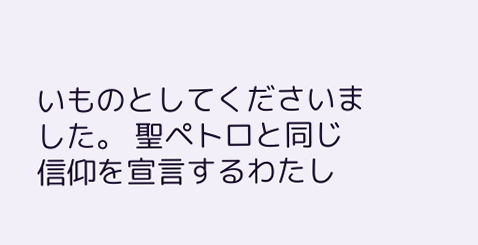いものとしてくださいました。 聖ペトロと同じ信仰を宣言するわたし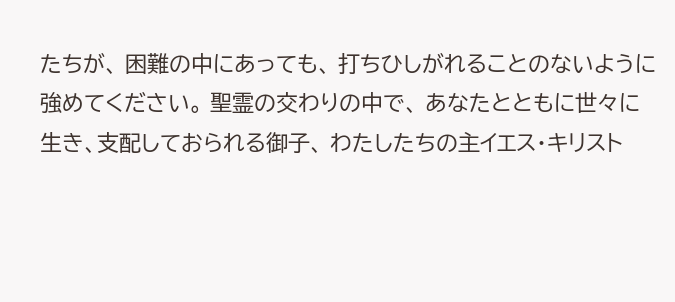たちが、 困難の中にあっても、 打ちひしがれることのないように強めてください。 聖霊の交わりの中で、 あなたとともに世々に生き、支配しておられる御子、 わたしたちの主イエス・キリスト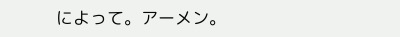によって。アーメン。